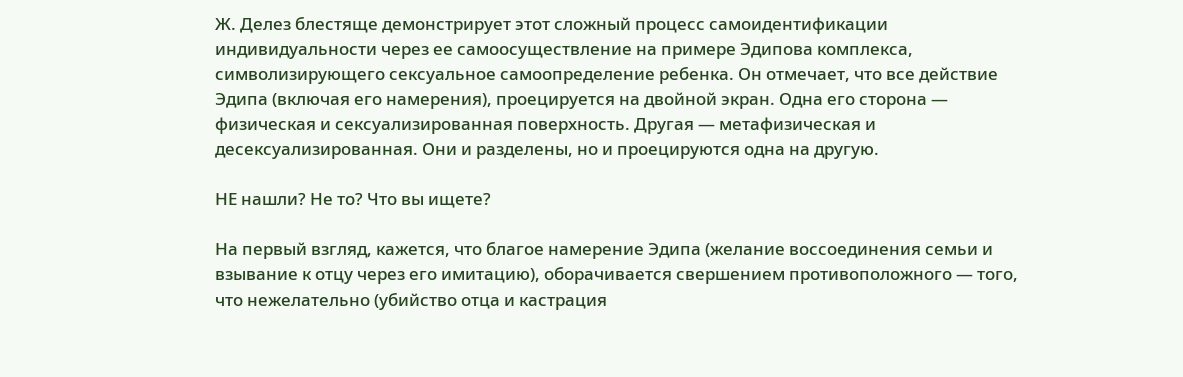Ж. Делез блестяще демонстрирует этот сложный процесс самоидентификации индивидуальности через ее самоосуществление на примере Эдипова комплекса, символизирующего сексуальное самоопределение ребенка. Он отмечает, что все действие Эдипа (включая его намерения), проецируется на двойной экран. Одна его сторона — физическая и сексуализированная поверхность. Другая — метафизическая и десексуализированная. Они и разделены, но и проецируются одна на другую.

НЕ нашли? Не то? Что вы ищете?

На первый взгляд, кажется, что благое намерение Эдипа (желание воссоединения семьи и взывание к отцу через его имитацию), оборачивается свершением противоположного — того, что нежелательно (убийство отца и кастрация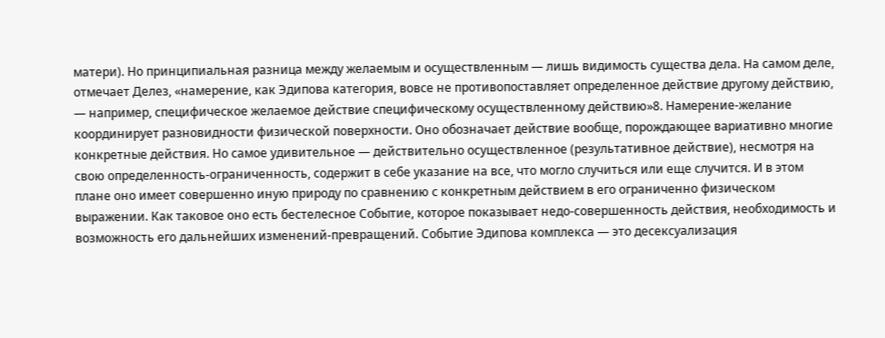матери). Но принципиальная разница между желаемым и осуществленным — лишь видимость существа дела. На самом деле, отмечает Делез, «намерение, как Эдипова категория, вовсе не противопоставляет определенное действие другому действию, — например, специфическое желаемое действие специфическому осуществленному действию»8. Намерение-желание координирует разновидности физической поверхности. Оно обозначает действие вообще, порождающее вариативно многие конкретные действия. Но самое удивительное — действительно осуществленное (результативное действие), несмотря на свою определенность-ограниченность, содержит в себе указание на все, что могло случиться или еще случится. И в этом плане оно имеет совершенно иную природу по сравнению с конкретным действием в его ограниченно физическом выражении. Как таковое оно есть бестелесное Событие, которое показывает недо-совершенность действия, необходимость и возможность его дальнейших изменений-превращений. Событие Эдипова комплекса — это десексуализация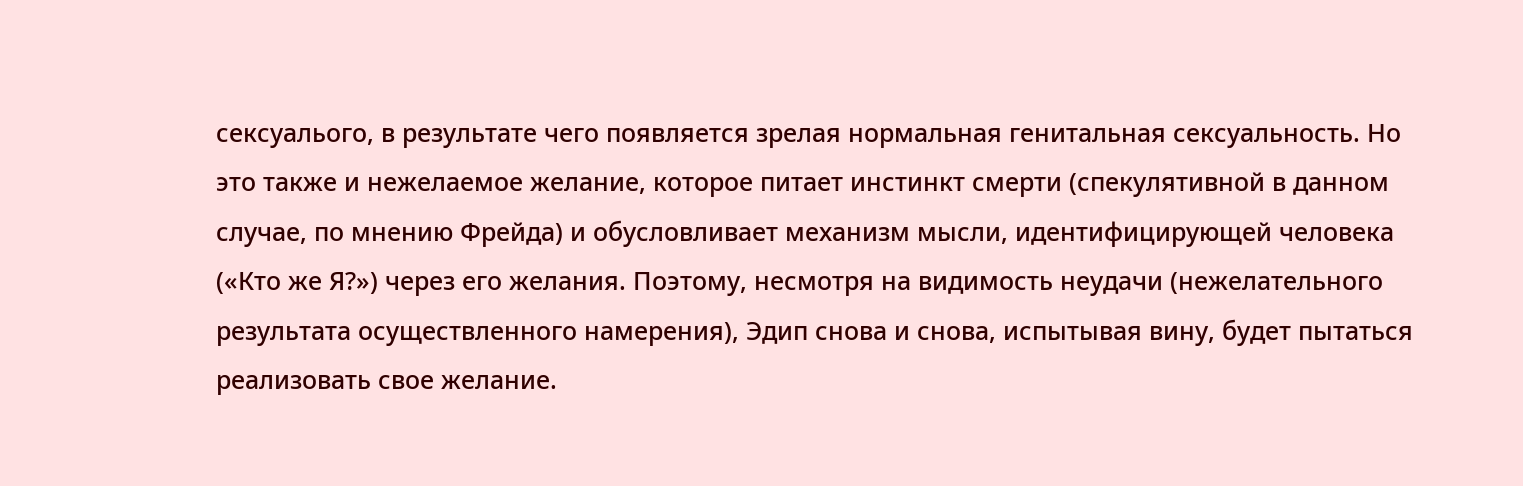сексуалього, в результате чего появляется зрелая нормальная генитальная сексуальность. Но это также и нежелаемое желание, которое питает инстинкт смерти (спекулятивной в данном случае, по мнению Фрейда) и обусловливает механизм мысли, идентифицирующей человека («Кто же Я?») через его желания. Поэтому, несмотря на видимость неудачи (нежелательного результата осуществленного намерения), Эдип снова и снова, испытывая вину, будет пытаться реализовать свое желание.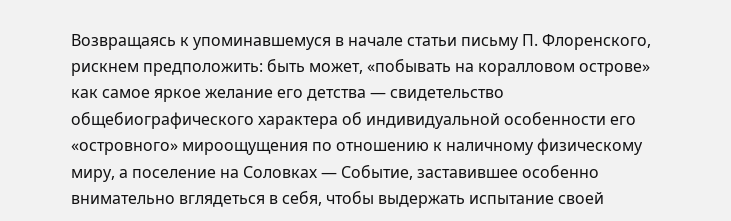Возвращаясь к упоминавшемуся в начале статьи письму П. Флоренского, рискнем предположить: быть может, «побывать на коралловом острове» как самое яркое желание его детства — свидетельство общебиографического характера об индивидуальной особенности его «островного» мироощущения по отношению к наличному физическому миру, а поселение на Соловках — Событие, заставившее особенно внимательно вглядеться в себя, чтобы выдержать испытание своей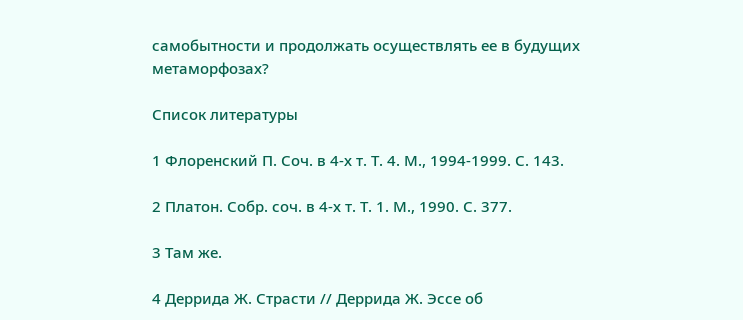самобытности и продолжать осуществлять ее в будущих метаморфозах?

Список литературы

1 Флоренский П. Соч. в 4-х т. Т. 4. М., 1994-1999. С. 143.

2 Платон. Собр. соч. в 4-х т. Т. 1. М., 1990. С. 377.

3 Там же.

4 Деррида Ж. Страсти // Деррида Ж. Эссе об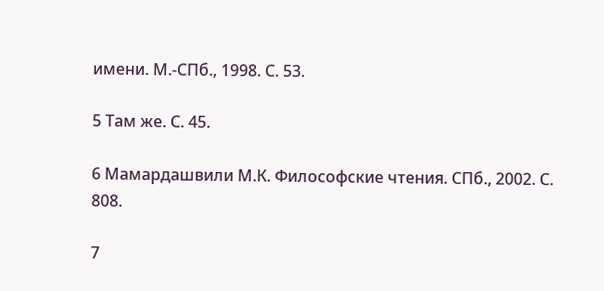имени. М.-СПб., 1998. С. 53.

5 Там же. С. 45.

6 Мамардашвили М.К. Философские чтения. СПб., 2002. С. 808.

7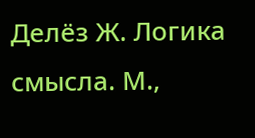Делёз Ж. Логика смысла. М.,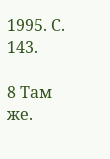1995. С. 143.

8 Там же.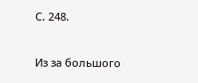С. 248.


Из за большого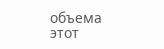объема этот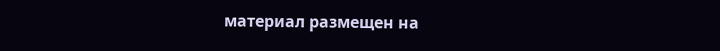материал размещен на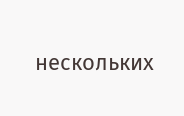нескольких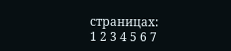страницах:
1 2 3 4 5 6 7